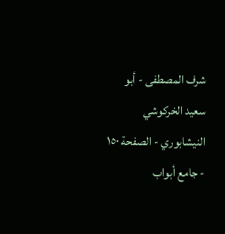شرف المصطفى - أبو سعيد الخركوشي النيشابوري - الصفحة ١٥٠ - جامع أبواب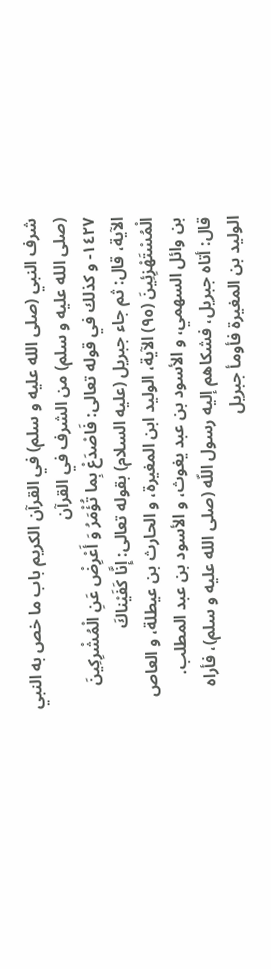شرف النبي (صلى الله عليه و سلم) في القرآن الكريم باب ما خص به النبي (صلى الله عليه و سلم) من الشرف في القرآن
١٤٢٧- و كذلك في قوله تعالى: فَاصْدَعْ بِما تُؤْمَرُ وَ أَعْرِضْ عَنِ الْمُشْرِكِينَ الآية، قال: ثم جاء جبريل (عليه السلام) بقوله تعالى: إِنَّا كَفَيْناكَ الْمُسْتَهْزِئِينَ (٩٥) الآية، الوليد ابن المغيرة، و الحارث بن عيطلة، و العاص بن وائل السهمي، و الأسود بن عبد يغوث، و الأسود بن عبد المطلب.
قال: أتاه جبريل، فشكاهم إليه رسول اللّه (صلى الله عليه و سلم)، فأراه الوليد بن المغيرة فأومأ جبريل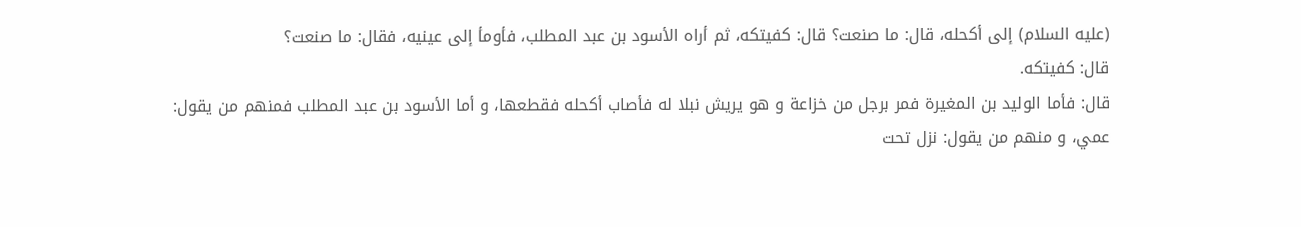(عليه السلام) إلى أكحله، قال: ما صنعت؟ قال: كفيتكه، ثم أراه الأسود بن عبد المطلب، فأومأ إلى عينيه، فقال: ما صنعت؟
قال: كفيتكه.
قال: فأما الوليد بن المغيرة فمر برجل من خزاعة و هو يريش نبلا له فأصاب أكحله فقطعها، و أما الأسود بن عبد المطلب فمنهم من يقول:
عمي، و منهم من يقول: نزل تحت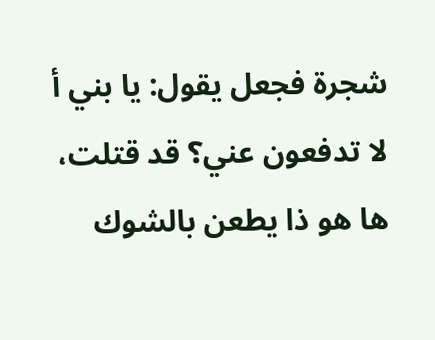شجرة فجعل يقول: يا بني أ لا تدفعون عني؟ قد قتلت، ها هو ذا يطعن بالشوك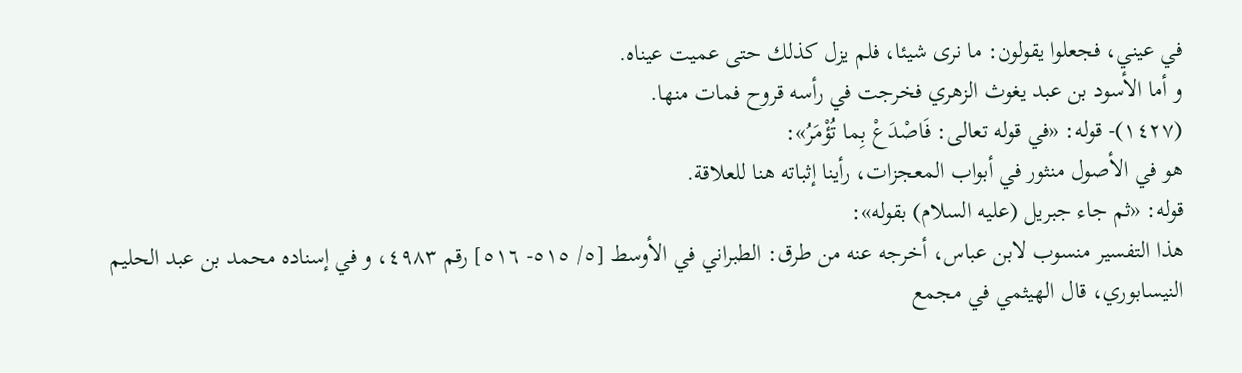في عيني، فجعلوا يقولون: ما نرى شيئا، فلم يزل كذلك حتى عميت عيناه.
و أما الأسود بن عبد يغوث الزهري فخرجت في رأسه قروح فمات منها.
(١٤٢٧)- قوله: «في قوله تعالى: فَاصْدَعْ بِما تُؤْمَرُ»:
هو في الأصول منثور في أبواب المعجزات، رأينا إثباته هنا للعلاقة.
قوله: «ثم جاء جبريل (عليه السلام) بقوله»:
هذا التفسير منسوب لابن عباس، أخرجه عنه من طرق: الطبراني في الأوسط [٥/ ٥١٥- ٥١٦] رقم ٤٩٨٣، و في إسناده محمد بن عبد الحليم النيسابوري، قال الهيثمي في مجمع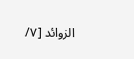الزوائد [٧/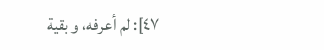٤٧]: لم أعرفه، و بقية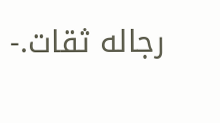رجاله ثقات.-